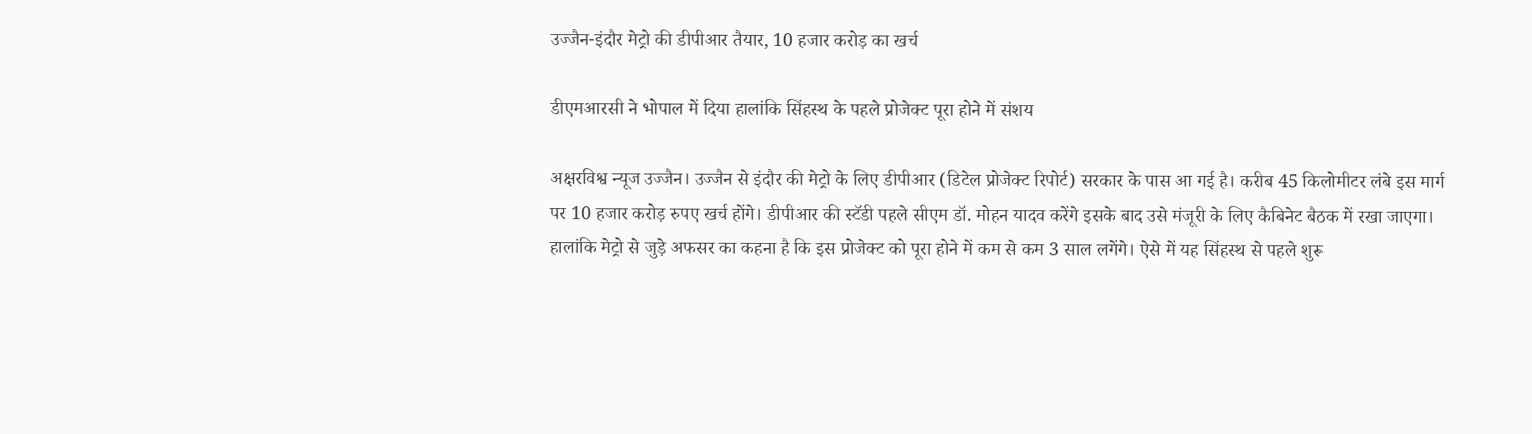उज्जैन-इंदौर मेट्रो की डीपीआर तैयार, 10 हजार करोड़ का खर्च

डीएमआरसी ने भोपाल में दिया हालांकि सिंहस्थ के पहले प्रोजेक्ट पूरा होने में संशय

अक्षरविश्व न्यूज उज्जैन। उज्जैन से इंदौर की मेट्रो के लिए डीपीआर (डिटेल प्रोजेक्ट रिपोर्ट) सरकार के पास आ गई है। करीब 45 किलोमीटर लंबे इस मार्ग पर 10 हजार करोड़ रुपए खर्च होंगे। डीपीआर की स्टॅडी पहले सीएम डॉ. मोहन यादव करेंगे इसके बाद उसे मंजूरी के लिए कैबिनेट बैठक में रखा जाएगा।
हालांकि मेट्रो से जुड़े अफसर का कहना है कि इस प्रोजेक्ट को पूरा होने में कम से कम 3 साल लगेंगे। ऐसे में यह सिंहस्थ से पहले शुरू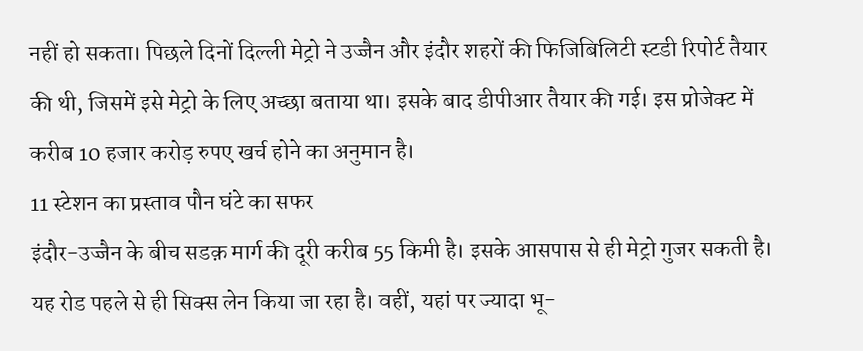नहीं हो सकता। पिछले दिनों दिल्ली मेट्रो ने उज्जैन और इंदौर शहरों की फिजिबिलिटी स्टडी रिपोर्ट तैयार की थी, जिसमें इसे मेट्रो के लिए अच्छा बताया था। इसके बाद डीपीआर तैयार की गई। इस प्रोजेक्ट में करीब 10 हजार करोड़ रुपए खर्च होने का अनुमान है।
11 स्टेशन का प्रस्ताव पौन घंटे का सफर
इंदौर-उज्जैन के बीच सडक़ मार्ग की दूरी करीब 55 किमी है। इसके आसपास से ही मेट्रो गुजर सकती है। यह रोड पहले से ही सिक्स लेन किया जा रहा है। वहीं, यहां पर ज्यादा भू-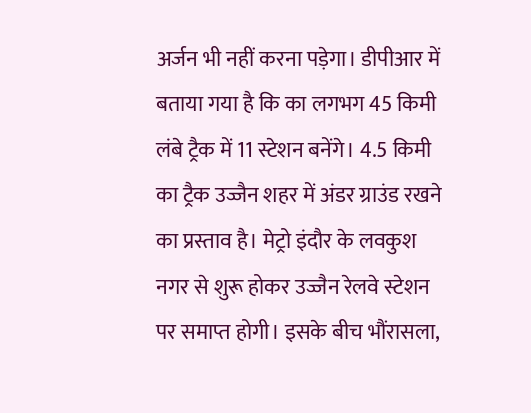अर्जन भी नहीं करना पड़ेगा। डीपीआर में बताया गया है कि का लगभग 45 किमी लंबे ट्रैक में 11 स्टेशन बनेंगे। 4.5 किमी का ट्रैक उज्जैन शहर में अंडर ग्राउंड रखने का प्रस्ताव है। मेट्रो इंदौर के लवकुश नगर से शुरू होकर उज्जैन रेलवे स्टेशन पर समाप्त होगी। इसके बीच भौंरासला,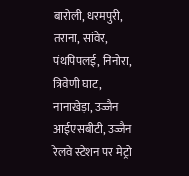बारोली, धरमपुरी, तराना, सांवेर, पंथपिपलई, निनोरा, त्रिवेणी घाट, नानाखेड़ा, उज्जैन आईएसबीटी, उज्जैन रेलवे स्टेशन पर मेट्रो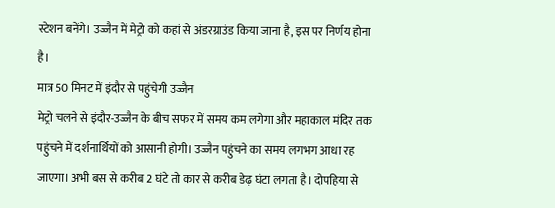स्टेशन बनेंगे। उज्जैन में मेट्रो को कहां से अंडरग्राउंड किया जाना है, इस पर निर्णय होना है।
मात्र 50 मिनट में इंदौर से पहुंचेगी उज्जैन
मेट्रो चलने से इंदौर-उज्जैन के बीच सफर में समय कम लगेगा और महाकाल मंदिर तक पहुंचने में दर्शनार्थियों को आसानी होगी। उज्जैन पहुंचने का समय लगभग आधा रह जाएगा। अभी बस से करीब 2 घंटे तो कार से करीब डेढ़ घंटा लगता है। दोपहिया से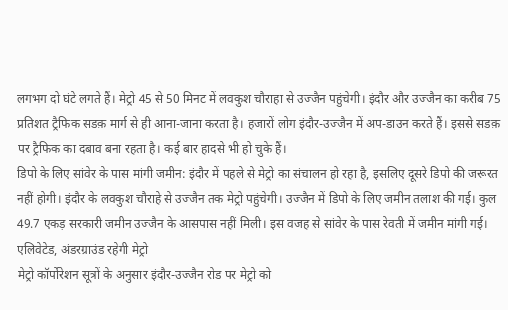लगभग दो घंटे लगते हैं। मेट्रो 45 से 50 मिनट में लवकुश चौराहा से उज्जैन पहुंचेगी। इंदौर और उज्जैन का करीब 75 प्रतिशत ट्रैफिक सडक़ मार्ग से ही आना-जाना करता है। हजारों लोग इंदौर-उज्जैन में अप-डाउन करते हैं। इससे सडक़ पर ट्रैफिक का दबाव बना रहता है। कई बार हादसे भी हो चुके हैं।
डिपो के लिए सांवेर के पास मांगी जमीन: इंदौर में पहले से मेट्रो का संचालन हो रहा है, इसलिए दूसरे डिपो की जरूरत नहीं होगी। इंदौर के लवकुश चौराहे से उज्जैन तक मेट्रो पहुंचेगी। उज्जैन में डिपो के लिए जमीन तलाश की गई। कुल 49.7 एकड़ सरकारी जमीन उज्जैन के आसपास नहीं मिली। इस वजह से सांवेर के पास रेवती में जमीन मांगी गई।
एलिवेटेड, अंडरग्राउंड रहेगी मेट्रो
मेट्रो कॉर्पोरेशन सूत्रों के अनुसार इंदौर-उज्जैन रोड पर मेट्रो को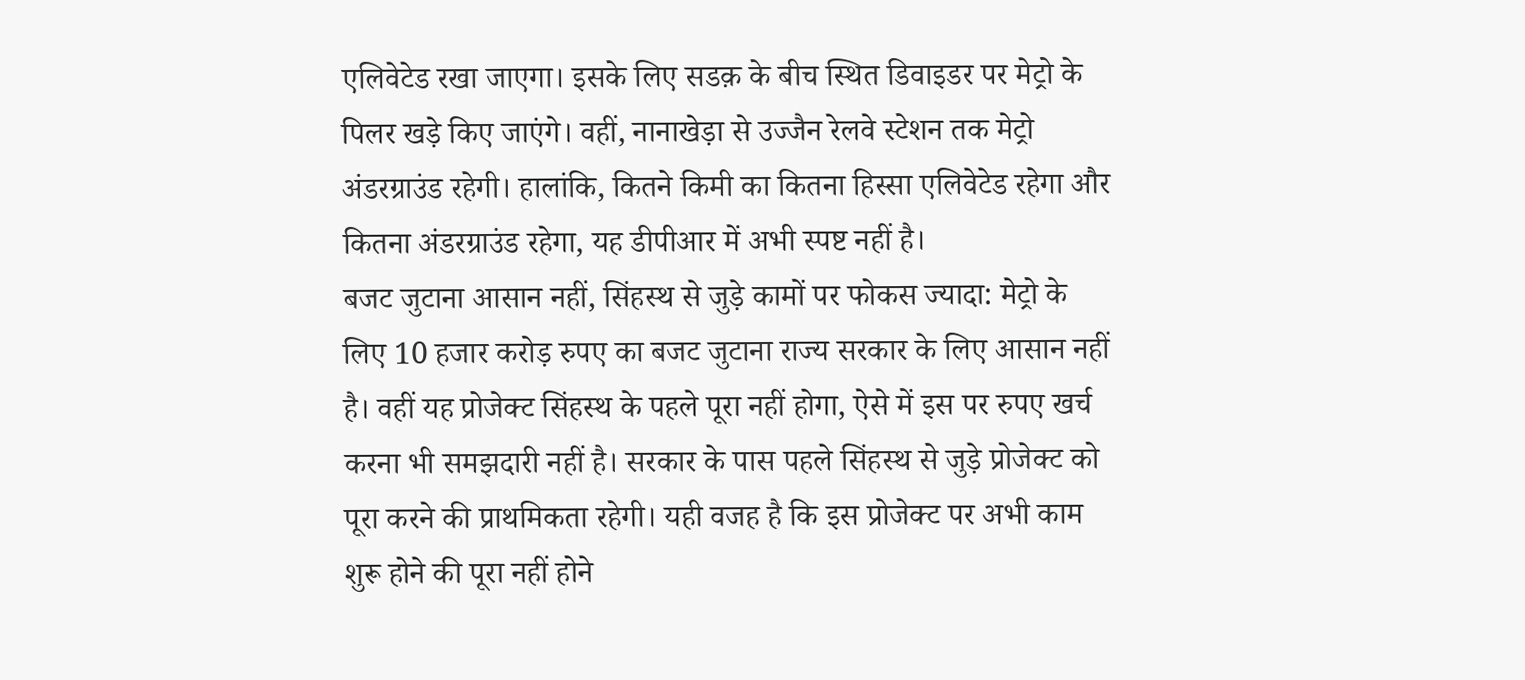एलिवेटेड रखा जाएगा। इसके लिए सडक़ के बीच स्थित डिवाइडर पर मेट्रो के पिलर खड़े किए जाएंगे। वहीं, नानाखेड़ा से उज्जैन रेलवे स्टेशन तक मेट्रो अंडरग्राउंड रहेगी। हालांकि, कितने किमी का कितना हिस्सा एलिवेटेड रहेगा और कितना अंडरग्राउंड रहेगा, यह डीपीआर में अभी स्पष्ट नहीं है।
बजट जुटाना आसान नहीं, सिंहस्थ से जुड़े कामों पर फोकस ज्यादा: मेट्रो के लिए 10 हजार करोड़ रुपए का बजट जुटाना राज्य सरकार के लिए आसान नहीं है। वहीं यह प्रोजेक्ट सिंहस्थ के पहले पूरा नहीं होगा, ऐसे में इस पर रुपए खर्च करना भी समझदारी नहीं है। सरकार के पास पहले सिंहस्थ से जुड़े प्रोजेक्ट को पूरा करने की प्राथमिकता रहेगी। यही वजह है कि इस प्रोजेक्ट पर अभी काम शुरू होने की पूरा नहीं होने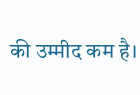की उम्मीद कम है।